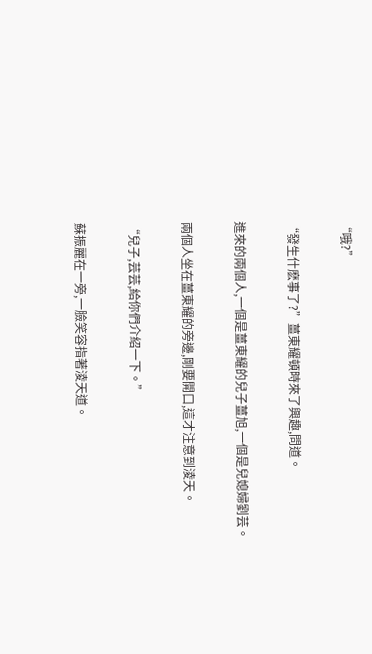“哦?”

“發生什麽事了?”薑東耀頓時來了興趣,問道。

進來的兩個人,一個是薑東耀的兒子薑旭,一個是兒媳婦劉芸。

兩個人坐在薑東耀的旁邊,剛要開口,這才注意到淩天。

“兒子,芸芸,給你們介紹一下。”

蘇振麗在一旁,一臉笑容指著淩天道。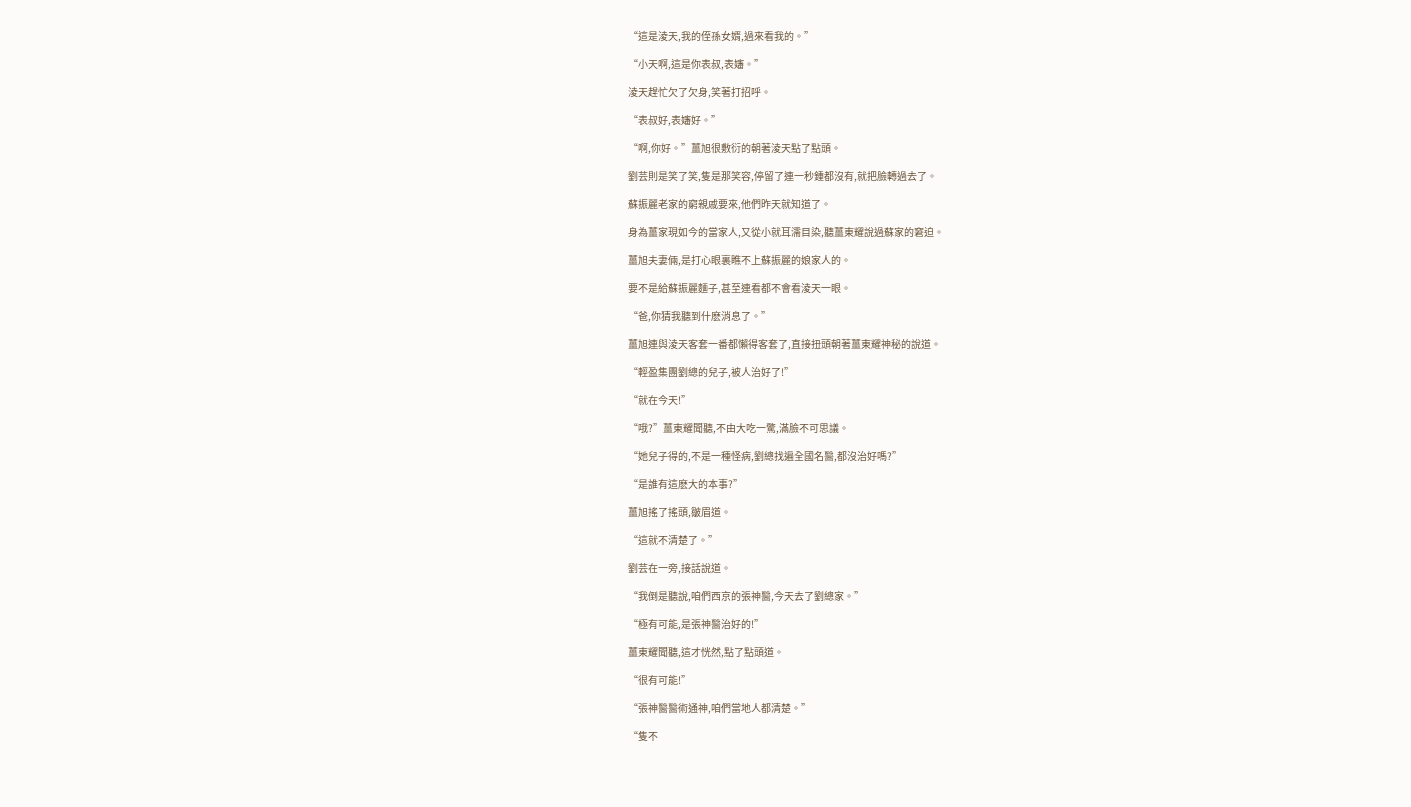“這是淩天,我的侄孫女婿,過來看我的。”

“小天啊,這是你表叔,表嬸。”

淩天趕忙欠了欠身,笑著打招呼。

“表叔好,表嬸好。”

“啊,你好。”薑旭很敷衍的朝著淩天點了點頭。

劉芸則是笑了笑,隻是那笑容,停留了連一秒鍾都沒有,就把臉轉過去了。

蘇振麗老家的窮親戚要來,他們昨天就知道了。

身為薑家現如今的當家人,又從小就耳濡目染,聽薑東耀說過蘇家的窘迫。

薑旭夫妻倆,是打心眼裏瞧不上蘇振麗的娘家人的。

要不是給蘇振麗麵子,甚至連看都不會看淩天一眼。

“爸,你猜我聽到什麽消息了。”

薑旭連與淩天客套一番都懶得客套了,直接扭頭朝著薑東耀神秘的說道。

“輕盈集團劉總的兒子,被人治好了!”

“就在今天!”

“哦?”薑東耀聞聽,不由大吃一驚,滿臉不可思議。

“她兒子得的,不是一種怪病,劉總找遍全國名醫,都沒治好嗎?”

“是誰有這麽大的本事?”

薑旭搖了搖頭,皺眉道。

“這就不清楚了。”

劉芸在一旁,接話說道。

“我倒是聽說,咱們西京的張神醫,今天去了劉總家。”

“極有可能,是張神醫治好的!”

薑東耀聞聽,這才恍然,點了點頭道。

“很有可能!”

“張神醫醫術通神,咱們當地人都清楚。”

“隻不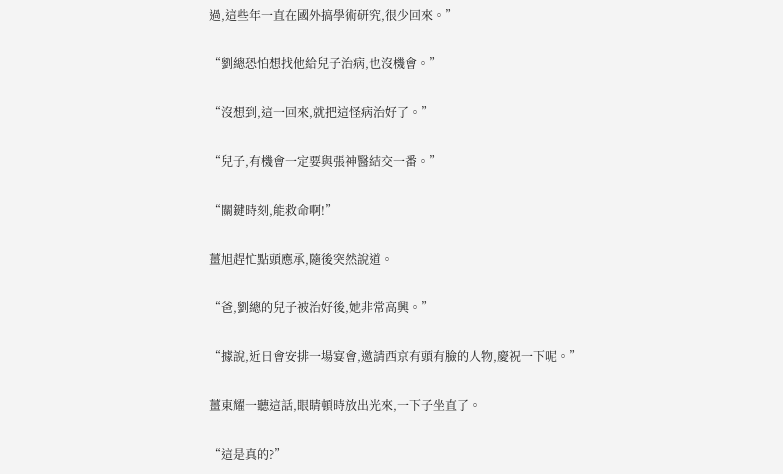過,這些年一直在國外搞學術研究,很少回來。”

“劉總恐怕想找他給兒子治病,也沒機會。”

“沒想到,這一回來,就把這怪病治好了。”

“兒子,有機會一定要與張神醫結交一番。”

“關鍵時刻,能救命啊!”

薑旭趕忙點頭應承,隨後突然說道。

“爸,劉總的兒子被治好後,她非常高興。”

“據說,近日會安排一場宴會,邀請西京有頭有臉的人物,慶祝一下呢。”

薑東耀一聽這話,眼睛頓時放出光來,一下子坐直了。

“這是真的?”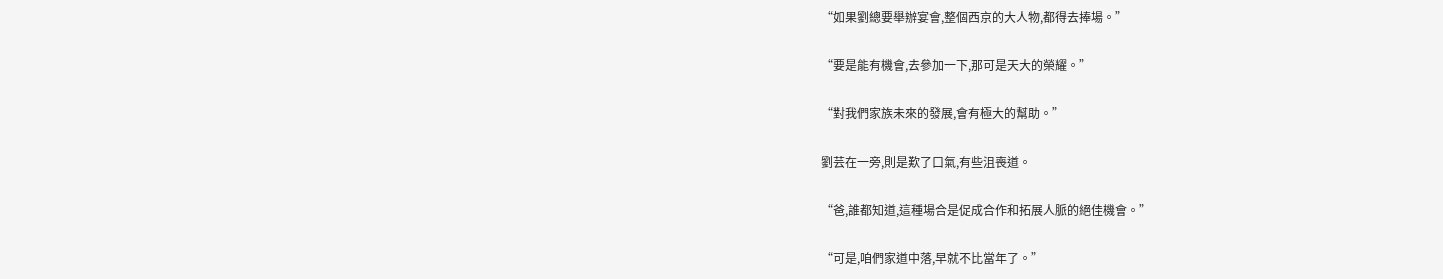“如果劉總要舉辦宴會,整個西京的大人物,都得去捧場。”

“要是能有機會,去參加一下,那可是天大的榮耀。”

“對我們家族未來的發展,會有極大的幫助。”

劉芸在一旁,則是歎了口氣,有些沮喪道。

“爸,誰都知道,這種場合是促成合作和拓展人脈的絕佳機會。”

“可是,咱們家道中落,早就不比當年了。”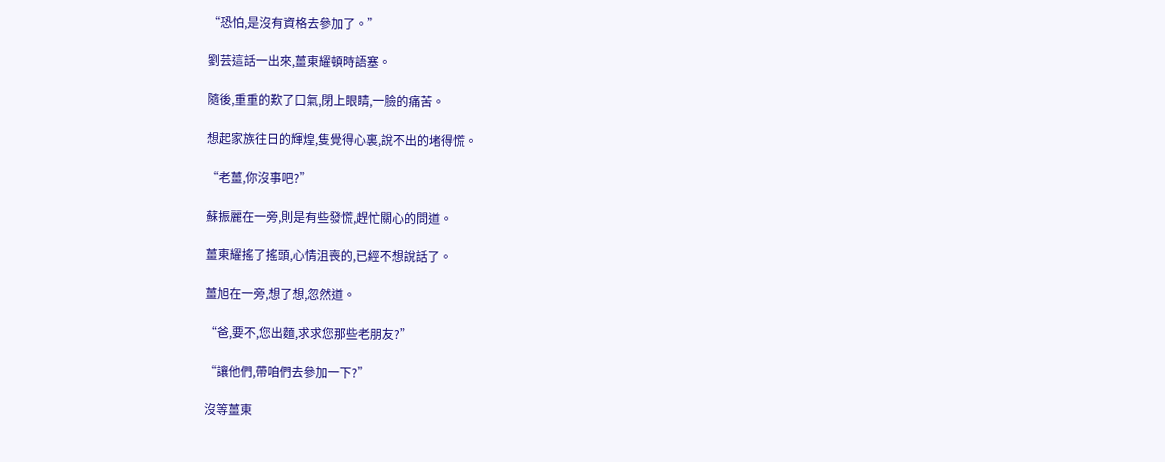“恐怕,是沒有資格去參加了。”

劉芸這話一出來,薑東耀頓時語塞。

隨後,重重的歎了口氣,閉上眼睛,一臉的痛苦。

想起家族往日的輝煌,隻覺得心裏,說不出的堵得慌。

“老薑,你沒事吧?”

蘇振麗在一旁,則是有些發慌,趕忙關心的問道。

薑東耀搖了搖頭,心情沮喪的,已經不想說話了。

薑旭在一旁,想了想,忽然道。

“爸,要不,您出麵,求求您那些老朋友?”

“讓他們,帶咱們去參加一下?”

沒等薑東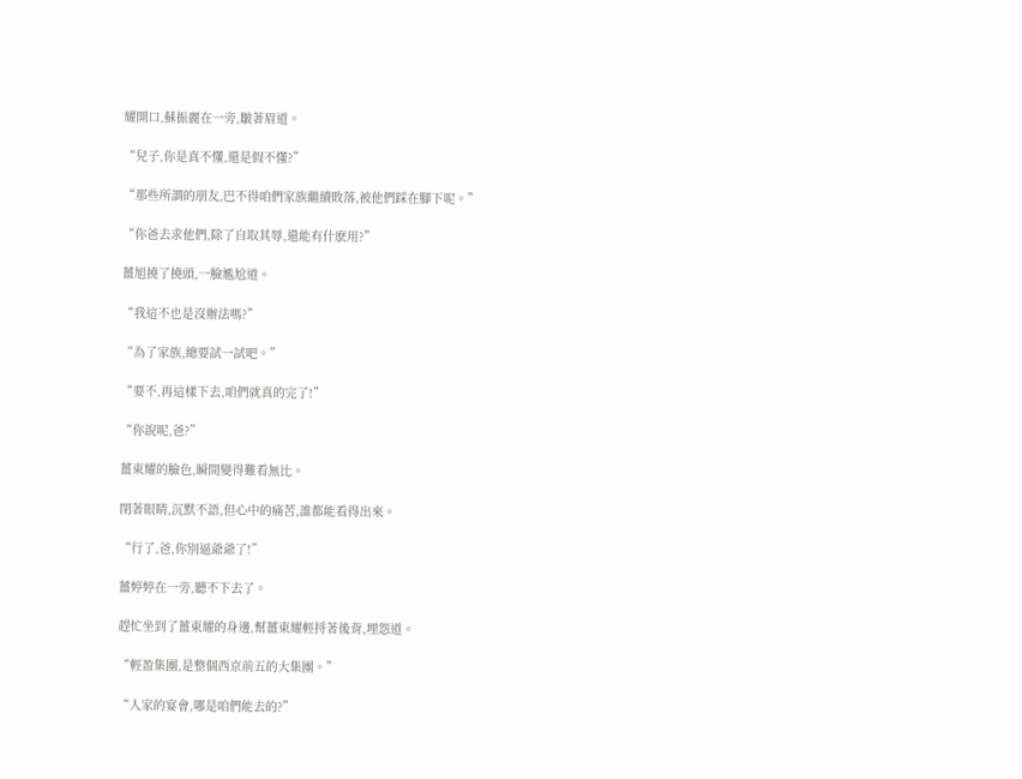耀開口,蘇振麗在一旁,皺著眉道。

“兒子,你是真不懂,還是假不懂?”

“那些所謂的朋友,巴不得咱們家族繼續敗落,被他們踩在腳下呢。”

“你爸去求他們,除了自取其辱,還能有什麽用?”

薑旭撓了撓頭,一臉尷尬道。

“我這不也是沒辦法嗎?”

“為了家族,總要試一試吧。”

“要不,再這樣下去,咱們就真的完了!”

“你說呢,爸?”

薑東耀的臉色,瞬間變得難看無比。

閉著眼睛,沉默不語,但心中的痛苦,誰都能看得出來。

“行了,爸,你別逼爺爺了!”

薑婷婷在一旁,聽不下去了。

趕忙坐到了薑東耀的身邊,幫薑東耀輕捋著後背,埋怨道。

“輕盈集團,是整個西京前五的大集團。”

“人家的宴會,哪是咱們能去的?”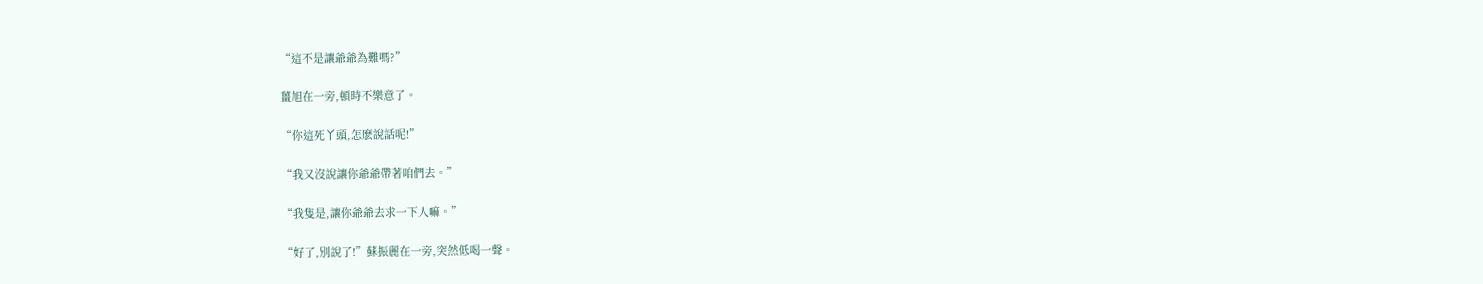“這不是讓爺爺為難嗎?”

薑旭在一旁,頓時不樂意了。

“你這死丫頭,怎麽說話呢!”

“我又沒說讓你爺爺帶著咱們去。”

“我隻是,讓你爺爺去求一下人嘛。”

“好了,別說了!”蘇振麗在一旁,突然低喝一聲。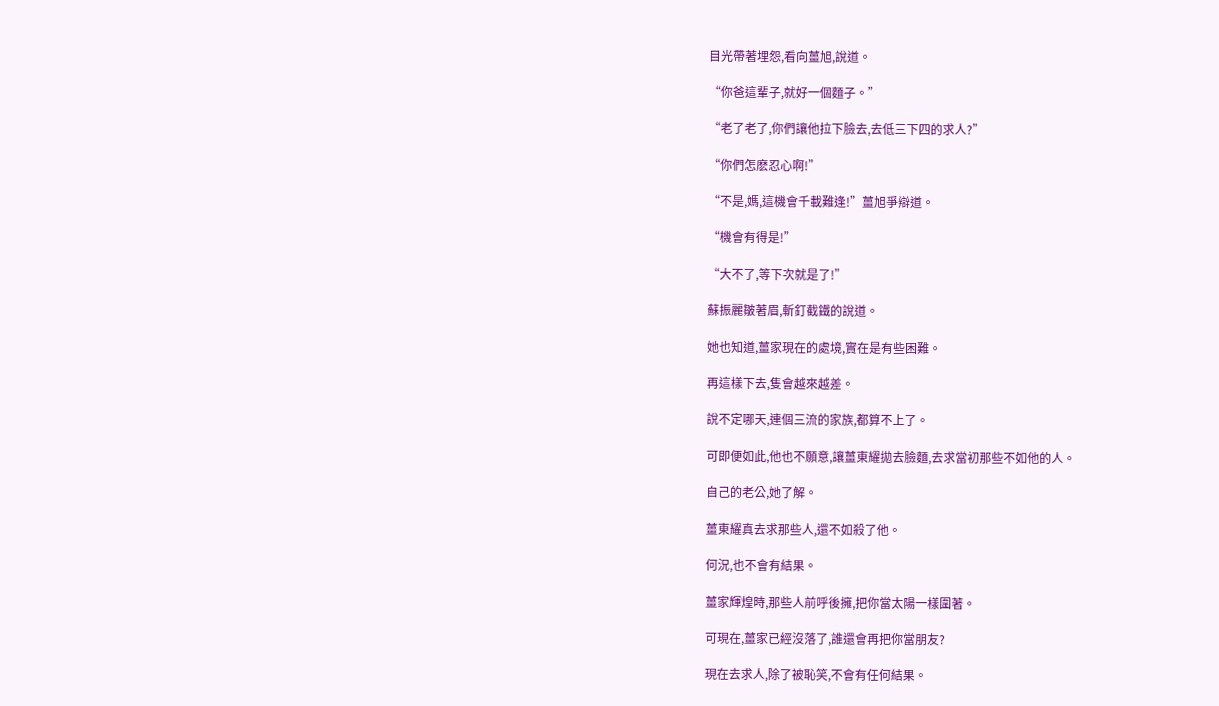目光帶著埋怨,看向薑旭,說道。

“你爸這輩子,就好一個麵子。”

“老了老了,你們讓他拉下臉去,去低三下四的求人?”

“你們怎麽忍心啊!”

“不是,媽,這機會千載難逢!”薑旭爭辯道。

“機會有得是!”

“大不了,等下次就是了!”

蘇振麗皺著眉,斬釘截鐵的說道。

她也知道,薑家現在的處境,實在是有些困難。

再這樣下去,隻會越來越差。

說不定哪天,連個三流的家族,都算不上了。

可即便如此,他也不願意,讓薑東耀拋去臉麵,去求當初那些不如他的人。

自己的老公,她了解。

薑東耀真去求那些人,還不如殺了他。

何況,也不會有結果。

薑家輝煌時,那些人前呼後擁,把你當太陽一樣圍著。

可現在,薑家已經沒落了,誰還會再把你當朋友?

現在去求人,除了被恥笑,不會有任何結果。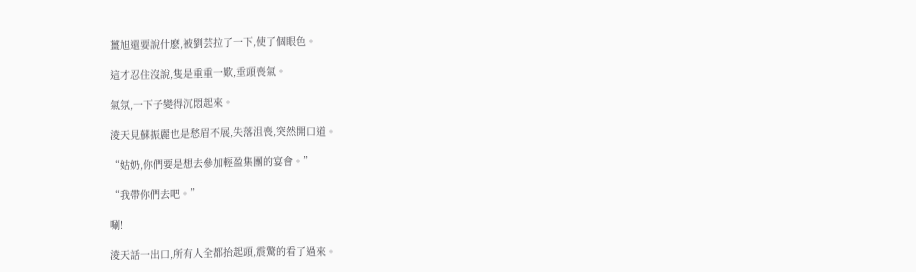薑旭還要說什麽,被劉芸拉了一下,使了個眼色。

這才忍住沒說,隻是重重一歎,垂頭喪氣。

氣氛,一下子變得沉悶起來。

淩天見蘇振麗也是愁眉不展,失落沮喪,突然開口道。

“姑奶,你們要是想去參加輕盈集團的宴會。”

“我帶你們去吧。”

唰!

淩天話一出口,所有人全都抬起頭,震驚的看了過來。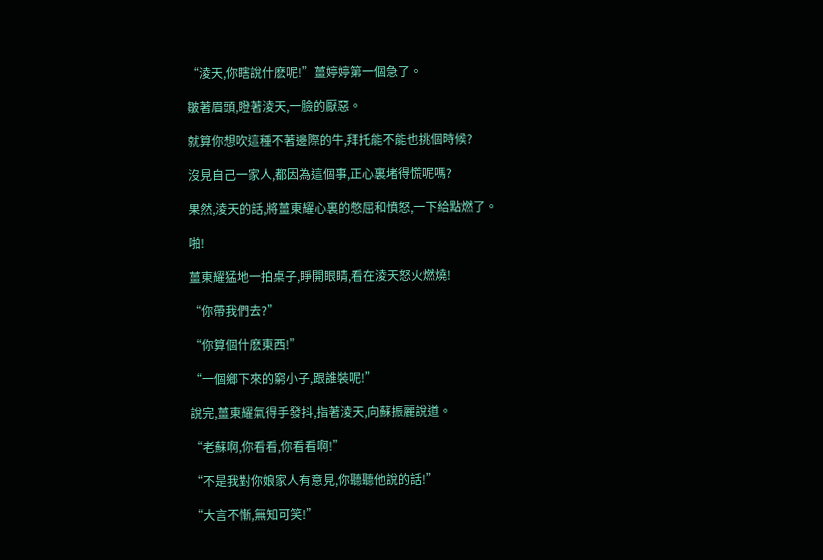“淩天,你瞎說什麽呢!”薑婷婷第一個急了。

皺著眉頭,瞪著淩天,一臉的厭惡。

就算你想吹這種不著邊際的牛,拜托能不能也挑個時候?

沒見自己一家人,都因為這個事,正心裏堵得慌呢嗎?

果然,淩天的話,將薑東耀心裏的憋屈和憤怒,一下給點燃了。

啪!

薑東耀猛地一拍桌子,睜開眼睛,看在淩天怒火燃燒!

“你帶我們去?”

“你算個什麽東西!”

“一個鄉下來的窮小子,跟誰裝呢!”

說完,薑東耀氣得手發抖,指著淩天,向蘇振麗說道。

“老蘇啊,你看看,你看看啊!”

“不是我對你娘家人有意見,你聽聽他說的話!”

“大言不慚,無知可笑!”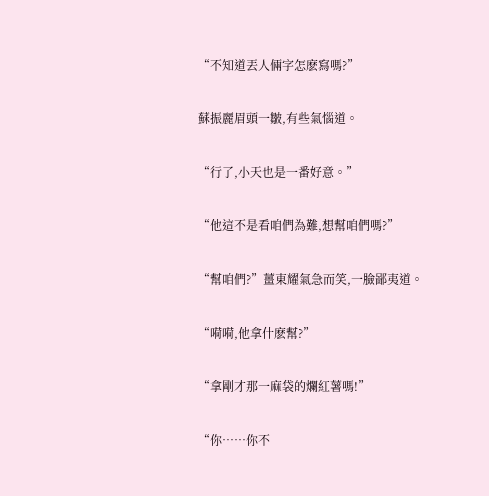“不知道丟人倆字怎麽寫嗎?”

蘇振麗眉頭一皺,有些氣惱道。

“行了,小天也是一番好意。”

“他這不是看咱們為難,想幫咱們嗎?”

“幫咱們?”薑東耀氣急而笑,一臉鄙夷道。

“嗬嗬,他拿什麽幫?”

“拿剛才那一麻袋的爛紅薯嗎!”

“你……你不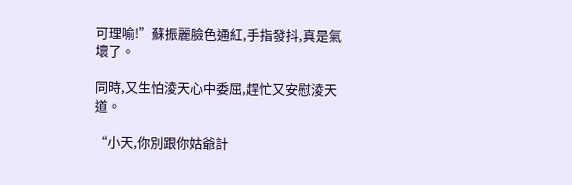可理喻!”蘇振麗臉色通紅,手指發抖,真是氣壞了。

同時,又生怕淩天心中委屈,趕忙又安慰淩天道。

“小天,你別跟你姑爺計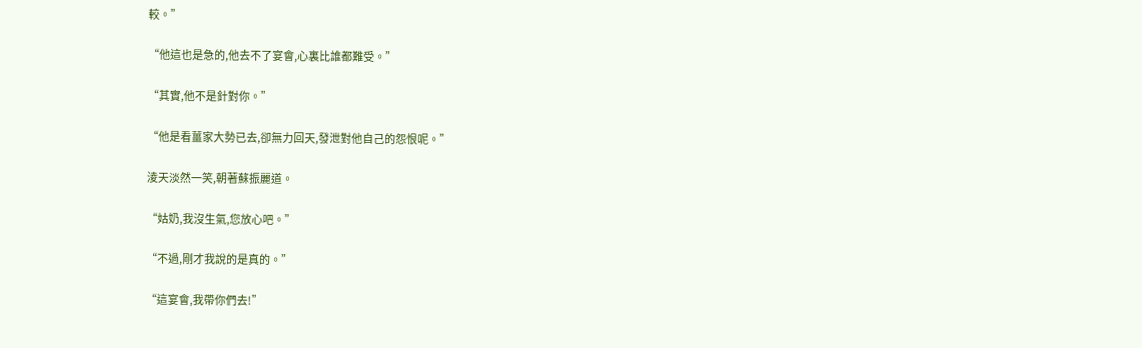較。”

“他這也是急的,他去不了宴會,心裏比誰都難受。”

“其實,他不是針對你。”

“他是看薑家大勢已去,卻無力回天,發泄對他自己的怨恨呢。”

淩天淡然一笑,朝著蘇振麗道。

“姑奶,我沒生氣,您放心吧。”

“不過,剛才我說的是真的。”

“這宴會,我帶你們去!”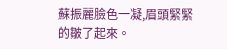蘇振麗臉色一凝,眉頭緊緊的皺了起來。